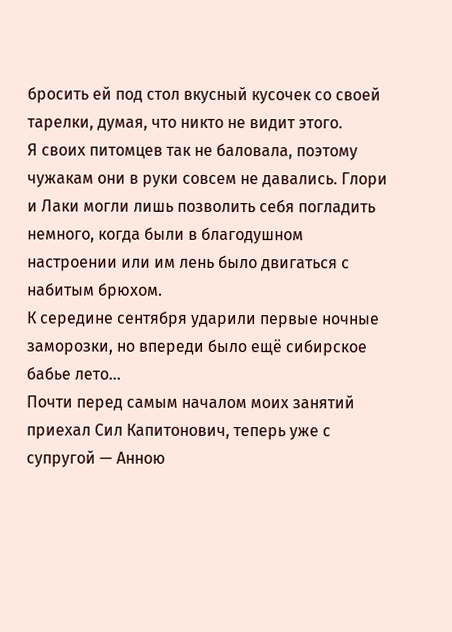бросить ей под стол вкусный кусочек со своей тарелки, думая, что никто не видит этого.
Я своих питомцев так не баловала, поэтому чужакам они в руки совсем не давались. Глори и Лаки могли лишь позволить себя погладить немного, когда были в благодушном настроении или им лень было двигаться с набитым брюхом.
К середине сентября ударили первые ночные заморозки, но впереди было ещё сибирское бабье лето...
Почти перед самым началом моих занятий приехал Сил Капитонович, теперь уже с супругой — Анною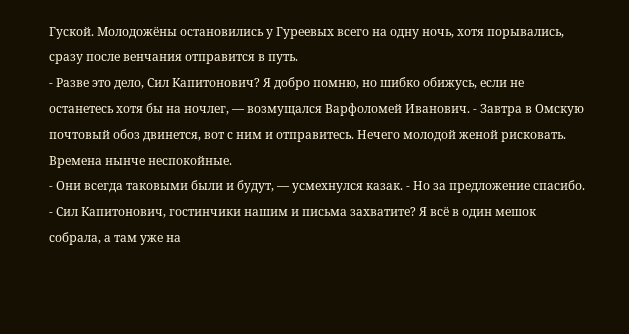Гуской. Молодожёны остановились у Гуреевых всего на одну ночь, хотя порывались, сразу после венчания отправится в путь.
- Разве это дело, Сил Капитонович? Я добро помню, но шибко обижусь, если не останетесь хотя бы на ночлег, — возмущался Варфоломей Иванович. - Завтра в Омскую почтовый обоз двинется, вот с ним и отправитесь. Нечего молодой женой рисковать. Времена нынче неспокойные.
- Они всегда таковыми были и будут, — усмехнулся казак. - Но за предложение спасибо.
- Сил Капитонович, гостинчики нашим и письма захватите? Я всё в один мешок собрала, а там уже на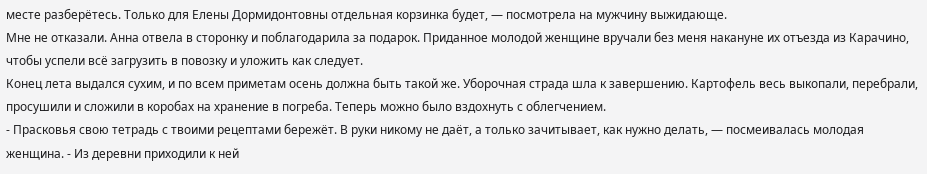месте разберётесь. Только для Елены Дормидонтовны отдельная корзинка будет, — посмотрела на мужчину выжидающе.
Мне не отказали. Анна отвела в сторонку и поблагодарила за подарок. Приданное молодой женщине вручали без меня накануне их отъезда из Карачино, чтобы успели всё загрузить в повозку и уложить как следует.
Конец лета выдался сухим, и по всем приметам осень должна быть такой же. Уборочная страда шла к завершению. Картофель весь выкопали, перебрали, просушили и сложили в коробах на хранение в погреба. Теперь можно было вздохнуть с облегчением.
- Прасковья свою тетрадь с твоими рецептами бережёт. В руки никому не даёт, а только зачитывает, как нужно делать, — посмеивалась молодая женщина. - Из деревни приходили к ней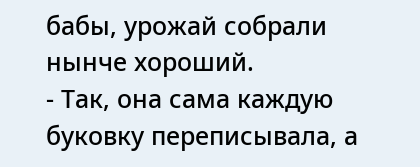бабы, урожай собрали нынче хороший.
- Так, она сама каждую буковку переписывала, а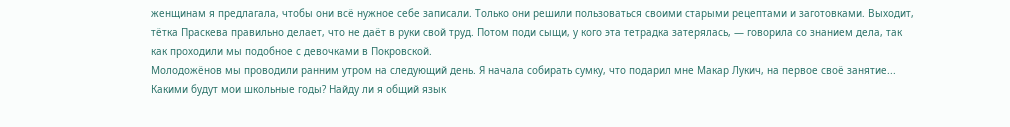женщинам я предлагала, чтобы они всё нужное себе записали. Только они решили пользоваться своими старыми рецептами и заготовками. Выходит, тётка Праскева правильно делает, что не даёт в руки свой труд. Потом поди сыщи, у кого эта тетрадка затерялась, — говорила со знанием дела, так как проходили мы подобное с девочками в Покровской.
Молодожёнов мы проводили ранним утром на следующий день. Я начала собирать сумку, что подарил мне Макар Лукич, на первое своё занятие...
Какими будут мои школьные годы? Найду ли я общий язык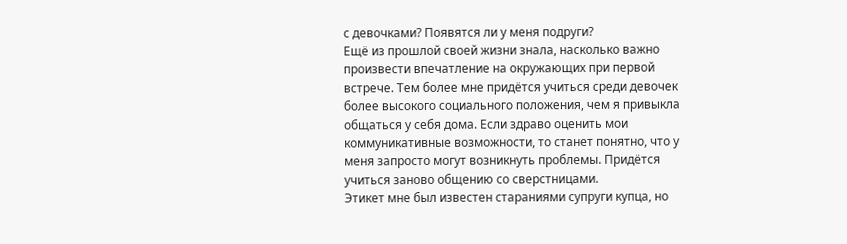с девочками? Появятся ли у меня подруги?
Ещё из прошлой своей жизни знала, насколько важно произвести впечатление на окружающих при первой встрече. Тем более мне придётся учиться среди девочек более высокого социального положения, чем я привыкла общаться у себя дома. Если здраво оценить мои коммуникативные возможности, то станет понятно, что у меня запросто могут возникнуть проблемы. Придётся учиться заново общению со сверстницами.
Этикет мне был известен стараниями супруги купца, но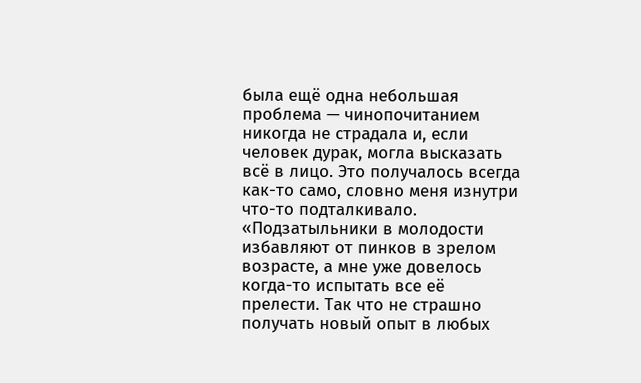была ещё одна небольшая проблема — чинопочитанием никогда не страдала и, если человек дурак, могла высказать всё в лицо. Это получалось всегда как-то само, словно меня изнутри что-то подталкивало.
«Подзатыльники в молодости избавляют от пинков в зрелом возрасте, а мне уже довелось когда-то испытать все её прелести. Так что не страшно получать новый опыт в любых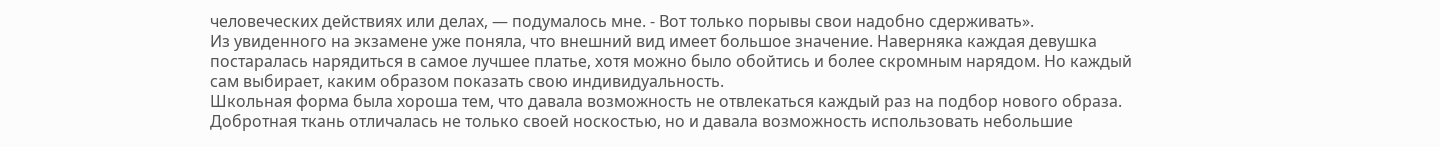человеческих действиях или делах, — подумалось мне. - Вот только порывы свои надобно сдерживать».
Из увиденного на экзамене уже поняла, что внешний вид имеет большое значение. Наверняка каждая девушка постаралась нарядиться в самое лучшее платье, хотя можно было обойтись и более скромным нарядом. Но каждый сам выбирает, каким образом показать свою индивидуальность.
Школьная форма была хороша тем, что давала возможность не отвлекаться каждый раз на подбор нового образа. Добротная ткань отличалась не только своей носкостью, но и давала возможность использовать небольшие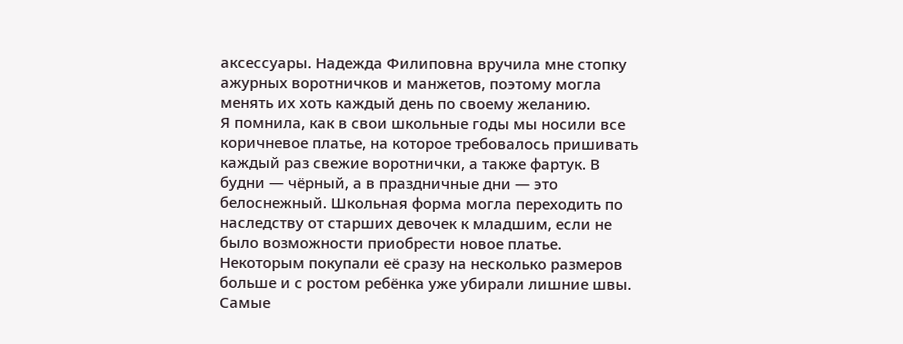аксессуары. Надежда Филиповна вручила мне стопку ажурных воротничков и манжетов, поэтому могла менять их хоть каждый день по своему желанию.
Я помнила, как в свои школьные годы мы носили все коричневое платье, на которое требовалось пришивать каждый раз свежие воротнички, а также фартук. В будни — чёрный, а в праздничные дни — это белоснежный. Школьная форма могла переходить по наследству от старших девочек к младшим, если не было возможности приобрести новое платье. Некоторым покупали её сразу на несколько размеров больше и с ростом ребёнка уже убирали лишние швы. Самые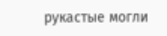рукастые могли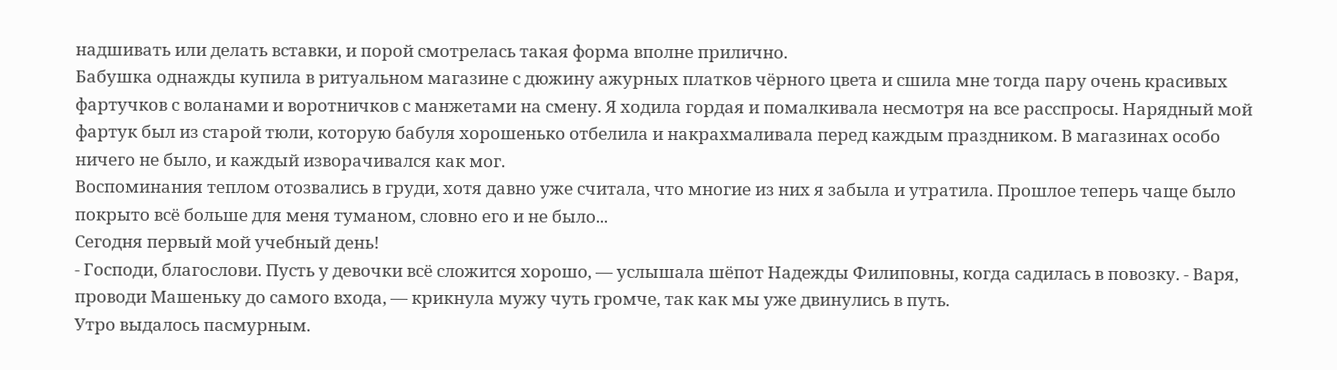надшивать или делать вставки, и порой смотрелась такая форма вполне прилично.
Бабушка однажды купила в ритуальном магазине с дюжину ажурных платков чёрного цвета и сшила мне тогда пару очень красивых фартучков с воланами и воротничков с манжетами на смену. Я ходила гордая и помалкивала несмотря на все расспросы. Нарядный мой фартук был из старой тюли, которую бабуля хорошенько отбелила и накрахмаливала перед каждым праздником. В магазинах особо ничего не было, и каждый изворачивался как мог.
Воспоминания теплом отозвались в груди, хотя давно уже считала, что многие из них я забыла и утратила. Прошлое теперь чаще было покрыто всё больше для меня туманом, словно его и не было...
Сегодня первый мой учебный день!
- Господи, благослови. Пусть у девочки всё сложится хорошо, — услышала шёпот Надежды Филиповны, когда садилась в повозку. - Варя, проводи Машеньку до самого входа, — крикнула мужу чуть громче, так как мы уже двинулись в путь.
Утро выдалось пасмурным.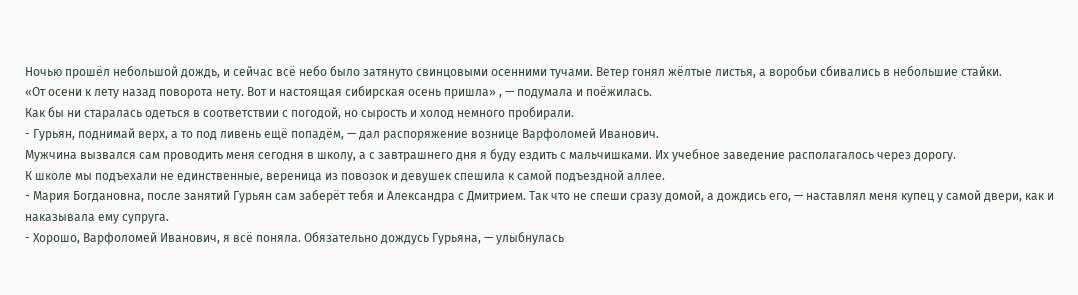Ночью прошёл небольшой дождь, и сейчас всё небо было затянуто свинцовыми осенними тучами. Ветер гонял жёлтые листья, а воробьи сбивались в небольшие стайки.
«От осени к лету назад поворота нету. Вот и настоящая сибирская осень пришла» , — подумала и поёжилась.
Как бы ни старалась одеться в соответствии с погодой, но сырость и холод немного пробирали.
- Гурьян, поднимай верх, а то под ливень ещё попадём, — дал распоряжение вознице Варфоломей Иванович.
Мужчина вызвался сам проводить меня сегодня в школу, а с завтрашнего дня я буду ездить с мальчишками. Их учебное заведение располагалось через дорогу.
К школе мы подъехали не единственные, вереница из повозок и девушек спешила к самой подъездной аллее.
- Мария Богдановна, после занятий Гурьян сам заберёт тебя и Александра с Дмитрием. Так что не спеши сразу домой, а дождись его, — наставлял меня купец у самой двери, как и наказывала ему супруга.
- Хорошо, Варфоломей Иванович, я всё поняла. Обязательно дождусь Гурьяна, — улыбнулась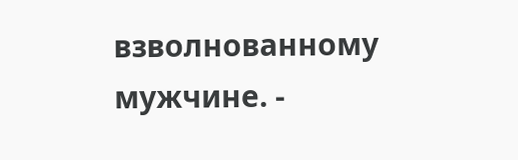взволнованному мужчине. -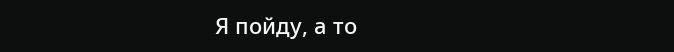Я пойду, а то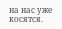на нас уже косятся.